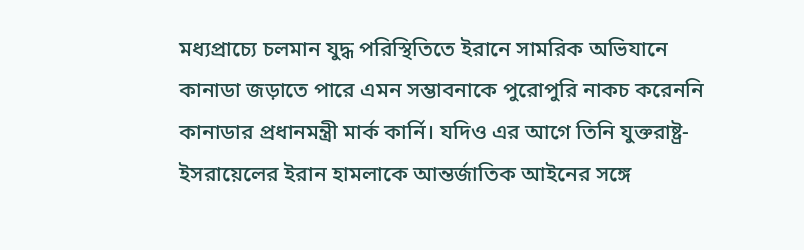মধ্যপ্রাচ্যে চলমান যুদ্ধ পরিস্থিতিতে ইরানে সামরিক অভিযানে কানাডা জড়াতে পারে এমন সম্ভাবনাকে পুরোপুরি নাকচ করেননি কানাডার প্রধানমন্ত্রী মার্ক কার্নি। যদিও এর আগে তিনি যুক্তরাষ্ট্র-ইসরায়েলের ইরান হামলাকে আন্তর্জাতিক আইনের সঙ্গে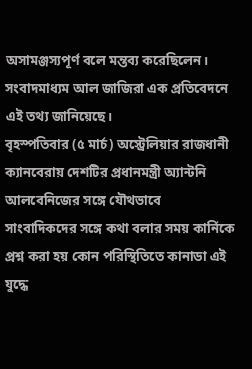অসামঞ্জস্যপূর্ণ বলে মন্তব্য করেছিলেন।
সংবাদমাধ্যম আল জাজিরা এক প্রতিবেদনে এই তথ্য জানিয়েছে।
বৃহস্পতিবার (৫ মার্চ) অস্ট্রেলিয়ার রাজধানী ক্যানবেরায় দেশটির প্রধানমন্ত্রী অ্যান্টনি আলবেনিজের সঙ্গে যৌথভাবে সাংবাদিকদের সঙ্গে কথা বলার সময় কার্নিকে প্রশ্ন করা হয় কোন পরিস্থিতিতে কানাডা এই যুদ্ধে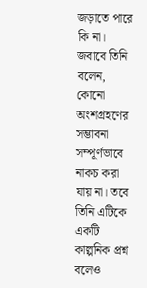জড়াতে পারে কি না।
জবাবে তিনি বলেন, কোনো অংশগ্রহণের সম্ভাবনা সম্পূর্ণভাবে নাকচ করা যায় না। তবে তিনি এটিকে একটি কাল্পনিক প্রশ্ন বলেও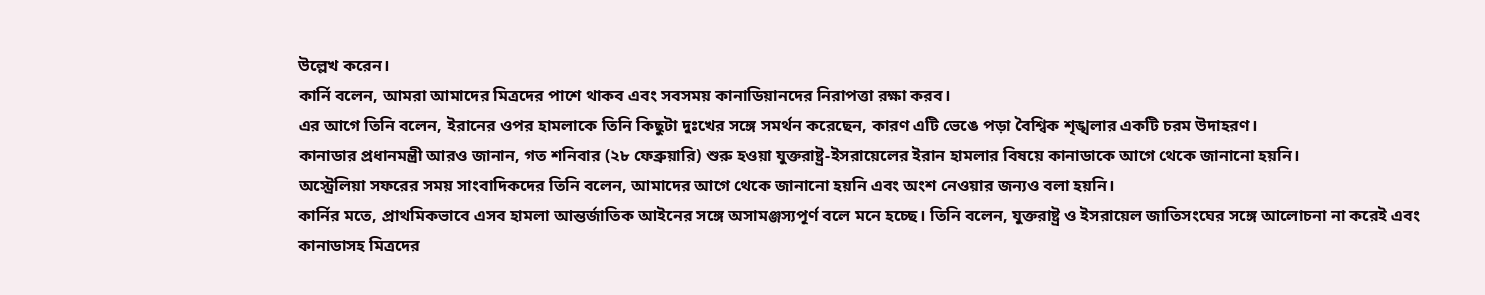উল্লেখ করেন।
কার্নি বলেন, আমরা আমাদের মিত্রদের পাশে থাকব এবং সবসময় কানাডিয়ানদের নিরাপত্তা রক্ষা করব।
এর আগে তিনি বলেন, ইরানের ওপর হামলাকে তিনি কিছুটা দুঃখের সঙ্গে সমর্থন করেছেন, কারণ এটি ভেঙে পড়া বৈশ্বিক শৃঙ্খলার একটি চরম উদাহরণ।
কানাডার প্রধানমন্ত্রী আরও জানান, গত শনিবার (২৮ ফেব্রুয়ারি) শুরু হওয়া যুক্তরাষ্ট্র-ইসরায়েলের ইরান হামলার বিষয়ে কানাডাকে আগে থেকে জানানো হয়নি।
অস্ট্রেলিয়া সফরের সময় সাংবাদিকদের তিনি বলেন, আমাদের আগে থেকে জানানো হয়নি এবং অংশ নেওয়ার জন্যও বলা হয়নি।
কার্নির মতে, প্রাথমিকভাবে এসব হামলা আন্তর্জাতিক আইনের সঙ্গে অসামঞ্জস্যপূর্ণ বলে মনে হচ্ছে। তিনি বলেন, যুক্তরাষ্ট্র ও ইসরায়েল জাতিসংঘের সঙ্গে আলোচনা না করেই এবং কানাডাসহ মিত্রদের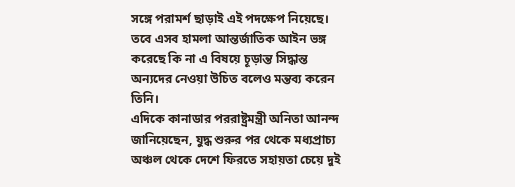সঙ্গে পরামর্শ ছাড়াই এই পদক্ষেপ নিয়েছে।
তবে এসব হামলা আন্তর্জাতিক আইন ভঙ্গ করেছে কি না এ বিষয়ে চূড়ান্ত সিদ্ধান্ত অন্যদের নেওয়া উচিত বলেও মন্তব্য করেন তিনি।
এদিকে কানাডার পররাষ্ট্রমন্ত্রী অনিতা আনন্দ জানিয়েছেন, যুদ্ধ শুরুর পর থেকে মধ্যপ্রাচ্য অঞ্চল থেকে দেশে ফিরতে সহায়তা চেয়ে দুই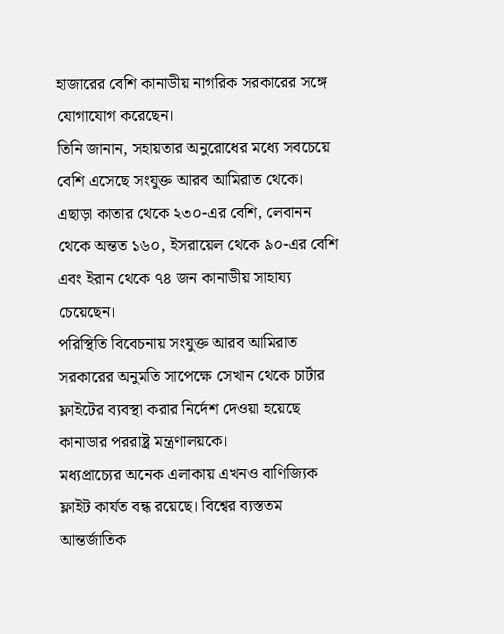হাজারের বেশি কানাডীয় নাগরিক সরকারের সঙ্গে যোগাযোগ করেছেন।
তিনি জানান, সহায়তার অনুরোধের মধ্যে সবচেয়ে বেশি এসেছে সংযুক্ত আরব আমিরাত থেকে। এছাড়া কাতার থেকে ২৩০-এর বেশি, লেবানন থেকে অন্তত ১৬০, ইসরায়েল থেকে ৯০-এর বেশি এবং ইরান থেকে ৭৪ জন কানাডীয় সাহায্য চেয়েছেন।
পরিস্থিতি বিবেচনায় সংযুক্ত আরব আমিরাত সরকারের অনুমতি সাপেক্ষে সেখান থেকে চার্টার ফ্লাইটের ব্যবস্থা করার নির্দেশ দেওয়া হয়েছে কানাডার পররাষ্ট্র মন্ত্রণালয়কে।
মধ্যপ্রাচ্যের অনেক এলাকায় এখনও বাণিজ্যিক ফ্লাইট কার্যত বন্ধ রয়েছে। বিশ্বের ব্যস্ততম আন্তর্জাতিক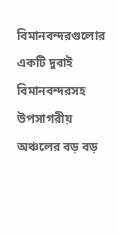বিমানবন্দরগুলোর একটি দুবাই বিমানবন্দরসহ উপসাগরীয় অঞ্চলের বড় বড়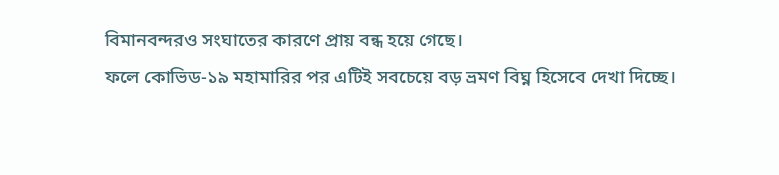বিমানবন্দরও সংঘাতের কারণে প্রায় বন্ধ হয়ে গেছে।
ফলে কোভিড-১৯ মহামারির পর এটিই সবচেয়ে বড় ভ্রমণ বিঘ্ন হিসেবে দেখা দিচ্ছে।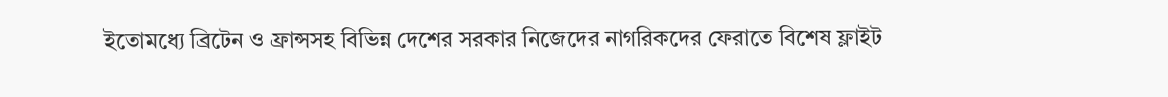ইতোমধ্যে ব্রিটেন ও ফ্রান্সসহ বিভিন্ন দেশের সরকার নিজেদের নাগরিকদের ফেরাতে বিশেষ ফ্লাইট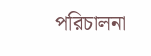পরিচালনা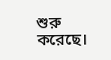শুরু করেছে।